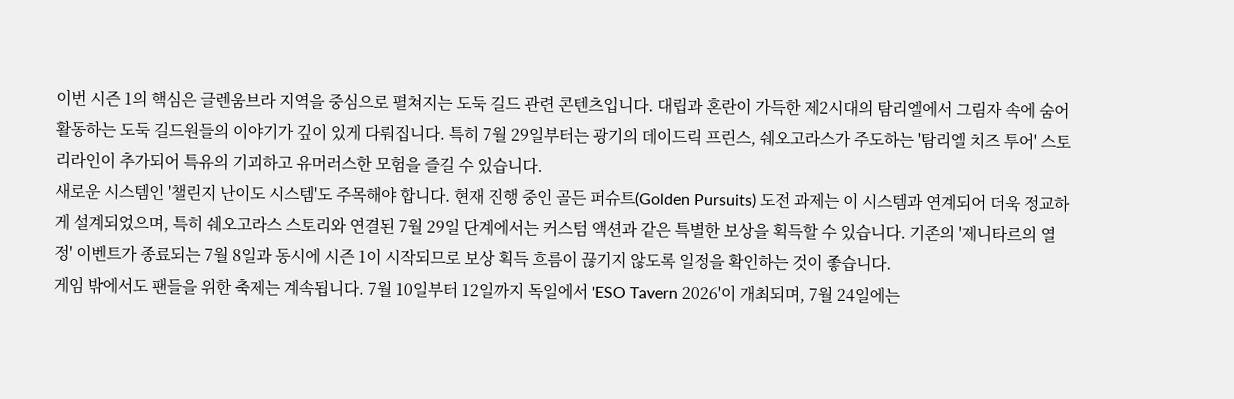이번 시즌 1의 핵심은 글렌움브라 지역을 중심으로 펼쳐지는 도둑 길드 관련 콘텐츠입니다. 대립과 혼란이 가득한 제2시대의 탐리엘에서 그림자 속에 숨어 활동하는 도둑 길드원들의 이야기가 깊이 있게 다뤄집니다. 특히 7월 29일부터는 광기의 데이드릭 프린스, 쉐오고라스가 주도하는 '탐리엘 치즈 투어' 스토리라인이 추가되어 특유의 기괴하고 유머러스한 모험을 즐길 수 있습니다.
새로운 시스템인 '챌린지 난이도 시스템'도 주목해야 합니다. 현재 진행 중인 골든 퍼슈트(Golden Pursuits) 도전 과제는 이 시스템과 연계되어 더욱 정교하게 설계되었으며, 특히 쉐오고라스 스토리와 연결된 7월 29일 단계에서는 커스텀 액션과 같은 특별한 보상을 획득할 수 있습니다. 기존의 '제니타르의 열정' 이벤트가 종료되는 7월 8일과 동시에 시즌 1이 시작되므로 보상 획득 흐름이 끊기지 않도록 일정을 확인하는 것이 좋습니다.
게임 밖에서도 팬들을 위한 축제는 계속됩니다. 7월 10일부터 12일까지 독일에서 'ESO Tavern 2026'이 개최되며, 7월 24일에는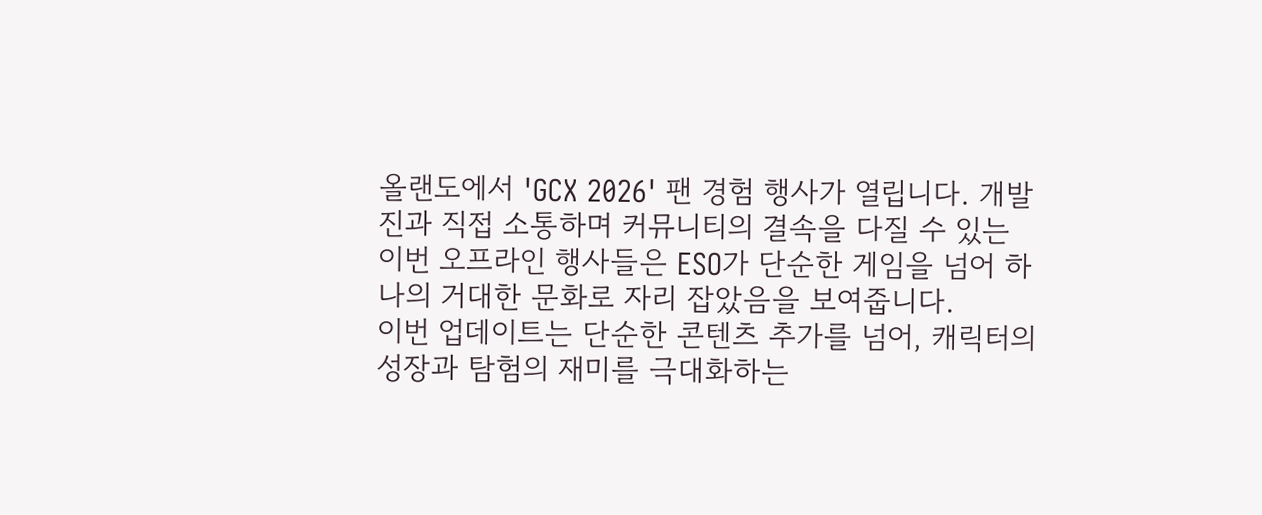올랜도에서 'GCX 2026' 팬 경험 행사가 열립니다. 개발진과 직접 소통하며 커뮤니티의 결속을 다질 수 있는 이번 오프라인 행사들은 ESO가 단순한 게임을 넘어 하나의 거대한 문화로 자리 잡았음을 보여줍니다.
이번 업데이트는 단순한 콘텐츠 추가를 넘어, 캐릭터의 성장과 탐험의 재미를 극대화하는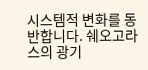시스템적 변화를 동반합니다. 쉐오고라스의 광기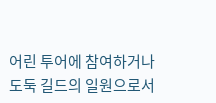어린 투어에 참여하거나 도둑 길드의 일원으로서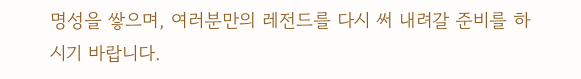명성을 쌓으며, 여러분만의 레전드를 다시 써 내려갈 준비를 하시기 바랍니다.